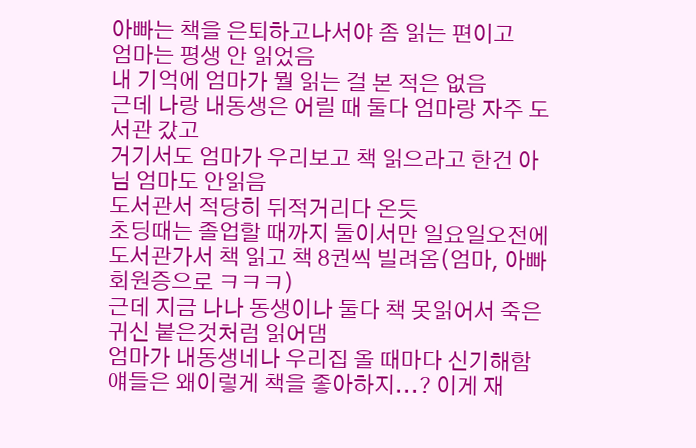아빠는 책을 은퇴하고나서야 좀 읽는 편이고
엄마는 평생 안 읽었음
내 기억에 엄마가 뭘 읽는 걸 본 적은 없음
근데 나랑 내동생은 어릴 때 둘다 엄마랑 자주 도서관 갔고
거기서도 엄마가 우리보고 책 읽으라고 한건 아님 엄마도 안읽음
도서관서 적당히 뒤적거리다 온듯
초딩때는 졸업할 때까지 둘이서만 일요일오전에 도서관가서 책 읽고 책 8권씩 빌려옴(엄마, 아빠 회원증으로 ㅋㅋㅋ)
근데 지금 나나 동생이나 둘다 책 못읽어서 죽은 귀신 붙은것처럼 읽어댐
엄마가 내동생네나 우리집 올 때마다 신기해함
얘들은 왜이렇게 책을 좋아하지...? 이게 재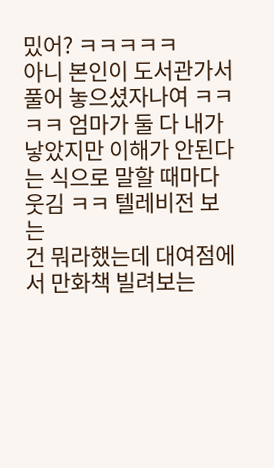밌어? ㅋㅋㅋㅋㅋ
아니 본인이 도서관가서 풀어 놓으셨자나여 ㅋㅋㅋㅋ 엄마가 둘 다 내가 낳았지만 이해가 안된다는 식으로 말할 때마다 웃김 ㅋㅋ 텔레비전 보는
건 뭐라했는데 대여점에서 만화책 빌려보는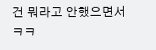건 뭐라고 안했으면서 ㅋㅋ